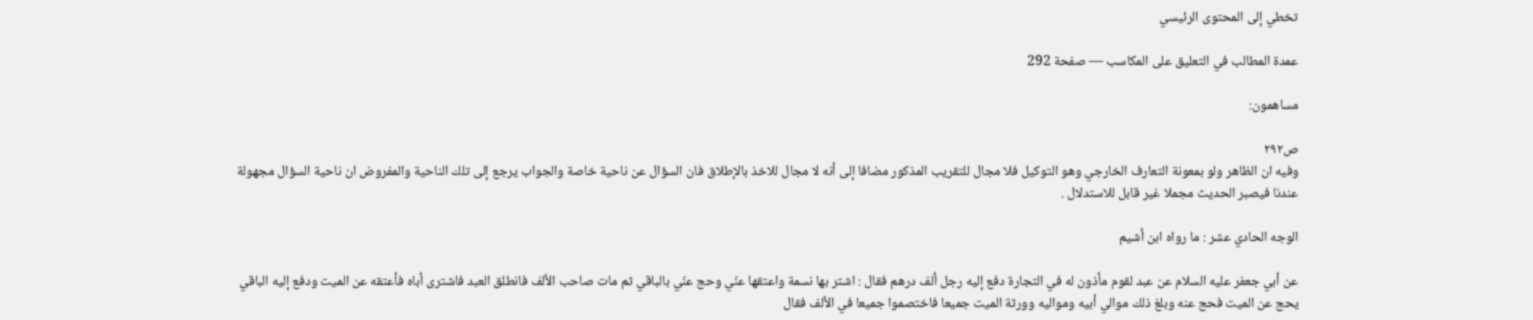تخطي إلى المحتوى الرئيسي

عمدة المطالب في التعليق على المكاسب — صفحة 292

مساهمون:

ص٢٩٢
وفيه ان الظاهر ولو بمعونة التعارف الخارجي وهو التوكيل فلا مجال للتقريب المذكور مضافا إلى أنه لا مجال للاخذ بالإطلاق فان السؤال عن ناحية خاصة والجواب يرجع إلى تلك الناحية والمفروض ان ناحية السؤال مجهولة عندنا فيصبر الحديث مجملا غير قابل للاستدلال .

الوجه الحادي عشر : ما رواه ابن أشيم

عن أبي جعفر عليه السلام عن عبد لقوم مأذون له في التجارة دفع إليه رجل ألف درهم فقال : اشتر بها نسمة واعتقها عنّي وحج عنّي بالباقي ثم مات صاحب الألف فانطلق العبد فاشترى أباه فأعتقه عن الميت ودفع إليه الباقي يحج عن الميت فحج عنه وبلغ ذلك موالي أبيه ومواليه وورثة الميت جميعا فاختصموا جميعا في الألف فقال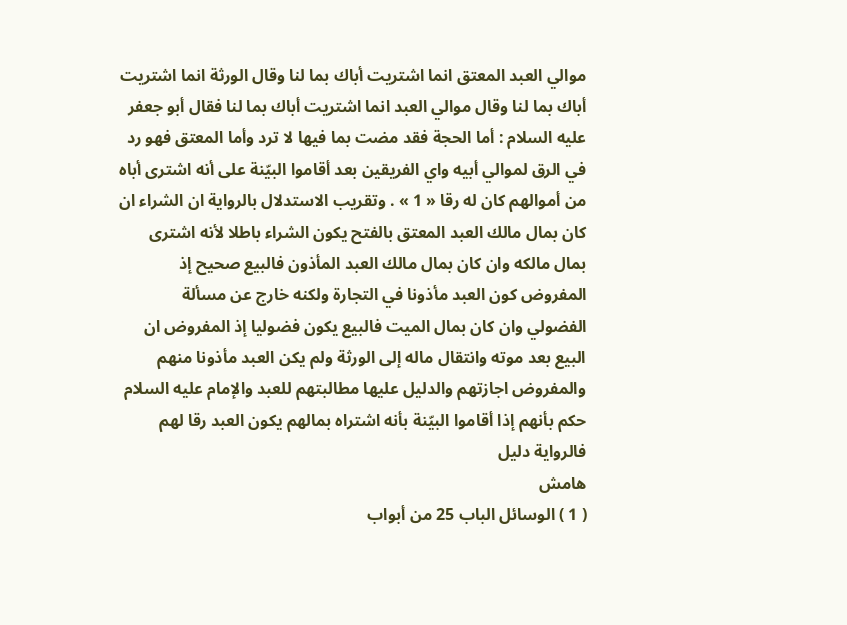موالي العبد المعتق انما اشتريت أباك بما لنا وقال الورثة انما اشتريت أباك بما لنا وقال موالي العبد انما اشتريت أباك بما لنا فقال أبو جعفر عليه السلام : أما الحجة فقد مضت بما فيها لا ترد وأما المعتق فهو رد في الرق لموالي أبيه واي الفريقين بعد أقاموا البيّنة على أنه اشترى أباه من أموالهم كان له رقا « 1 » . وتقريب الاستدلال بالرواية ان الشراء ان كان بمال مالك العبد المعتق بالفتح يكون الشراء باطلا لأنه اشترى بمال مالكه وان كان بمال مالك العبد المأذون فالبيع صحيح إذ المفروض كون العبد مأذونا في التجارة ولكنه خارج عن مسألة الفضولي وان كان بمال الميت فالبيع يكون فضوليا إذ المفروض ان البيع بعد موته وانتقال ماله إلى الورثة ولم يكن العبد مأذونا منهم والمفروض اجازتهم والدليل عليها مطالبتهم للعبد والإمام عليه السلام حكم بأنهم إذا أقاموا البيّنة بأنه اشتراه بمالهم يكون العبد رقا لهم فالرواية دليل
هامش
( 1 ) الوسائل الباب 25 من أبواب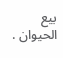بيع الحيوان .